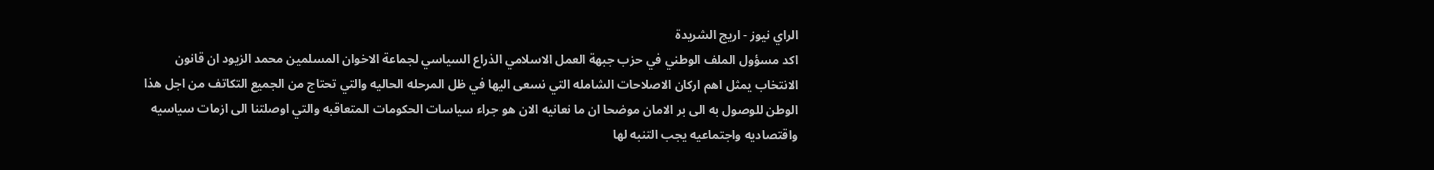الراي نيوز - اريج الشريدة
اكد مسؤول الملف الوطني في حزب جبهة العمل الاسلامي الذراع السياسي لجماعة الاخوان المسلمين محمد الزيود ان قانون الانتخاب يمثل اهم اركان الاصلاحات الشامله التي نسعى اليها في ظل المرحله الحاليه والتي تحتاج من الجميع التكاتف من اجل هذا الوطن للوصول به الى بر الامان موضحا ان ما نعانيه الان هو جراء سياسات الحكومات المتعاقبه والتي اوصلتنا الى ازمات سياسيه واقتصاديه واجتماعيه يجب التنبه لها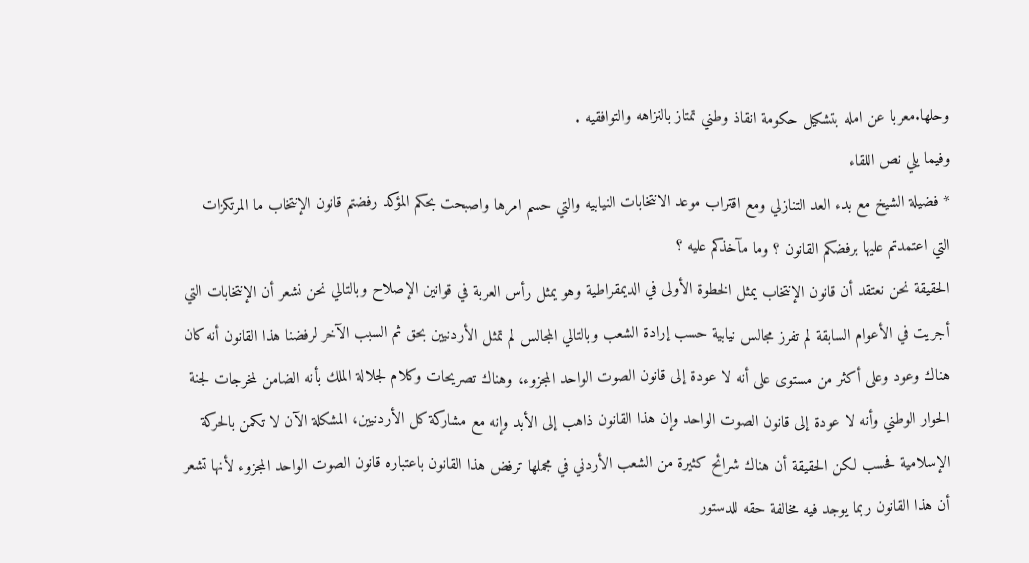وحلها.معربا عن امله بتشكيل حكومة انقاذ وطني تمتاز بالنزاهه والتوافقيه .
وفيما يلي نص اللقاء
* فضيلة الشيخ مع بدء العد التنازلي ومع اقتراب موعد الانتخابات النيابيه والتي حسم امرها واصبحت بحكم المؤكد رفضتم قانون الإنتخاب ما المرتكزات التي اعتمدتم عليها برفضكم القانون ؟ وما مآخذكم عليه ؟
الحقيقة نحن نعتقد أن قانون الإنتخاب يمثل الخطوة الأولى في الديمقراطية وهو يمثل رأس العربة في قوانين الإصلاح وبالتالي نحن نشعر أن الإنتخابات التي أجريت في الأعوام السابقة لم تفرز مجالس نيابية حسب إرادة الشعب وبالتالي المجالس لم تمثل الأردنيين بحق ثم السبب الآخر لرفضنا هذا القانون أنه كان هناك وعود وعلى أكثر من مستوى على أنه لا عودة إلى قانون الصوت الواحد المجزوء، وهناك تصريحات وكلام لجلالة الملك بأنه الضامن لمخرجات لجنة الحوار الوطني وأنه لا عودة إلى قانون الصوت الواحد وإن هذا القانون ذاهب إلى الأبد وإنه مع مشاركة كل الأردنيين، المشكلة الآن لا تكمن بالحركة الإسلامية فحسب لكن الحقيقة أن هناك شرائح كثيرة من الشعب الأردني في مجملها ترفض هذا القانون باعتباره قانون الصوت الواحد المجزوء لأنها تشعر أن هذا القانون ربما يوجد فيه مخالفة حقه للدستور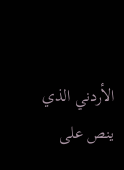الأردني الذي ينص على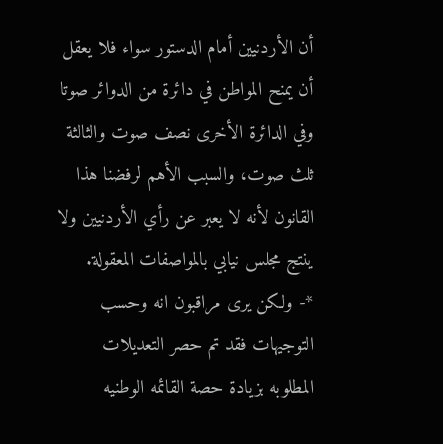أن الأردنيين أمام الدستور سواء فلا يعقل أن يمنح المواطن في دائرة من الدوائر صوتا وفي الدائرة الأخرى نصف صوت والثالثة ثلث صوت، والسبب الأهم لرفضنا هذا القانون لأنه لا يعبر عن رأي الأردنيين ولا ينتج مجلس نيابي بالمواصفات المعقولة.
*- ولكن يرى مراقبون انه وحسب التوجيهات فقد تم حصر التعديلات المطلوبه بزيادة حصة القائمه الوطنيه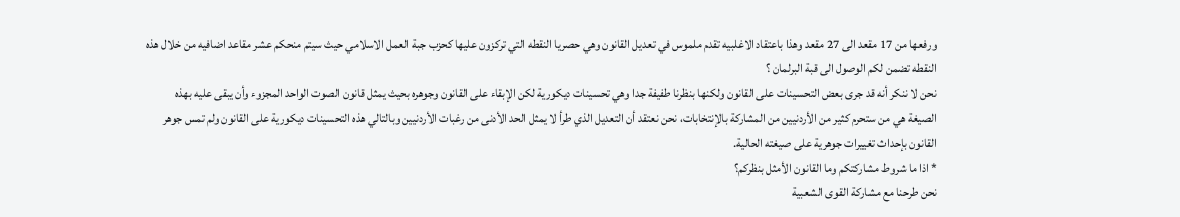ورفعها من 17 مقعد الى 27 مقعد وهذا باعتقاد الاغلبيه تقدم ملموس في تعديل القانون وهي حصريا النقطه التي تركزون عليها كحزب جبة العمل الاسلامي حيث سيتم منحكم عشر مقاعد اضافيه من خلال هذه النقطه تضمن لكم الوصول الى قبة البرلمان ؟
نحن لا ننكر أنه قد جرى بعض التحسينات على القانون ولكنها بنظرنا طفيفة جدا وهي تحسينات ديكورية لكن الإبقاء على القانون وجوهره بحيث يمثل قانون الصوت الواحد المجزوء وأن يبقى عليه بهذه الصيغة هي من ستحرم كثير من الأردنيين من المشاركة بالإنتخابات، نحن نعتقد أن التعديل الذي طرأ لا يمثل الحد الأدنى من رغبات الأردنيين وبالتالي هذه التحسينات ديكورية على القانون ولم تمس جوهر القانون بإحداث تغييرات جوهرية على صيغته الحالية.
* اذا ما شروط مشاركتكم وما القانون الأمثل بنظركم؟
نحن طرحنا مع مشاركة القوى الشعبية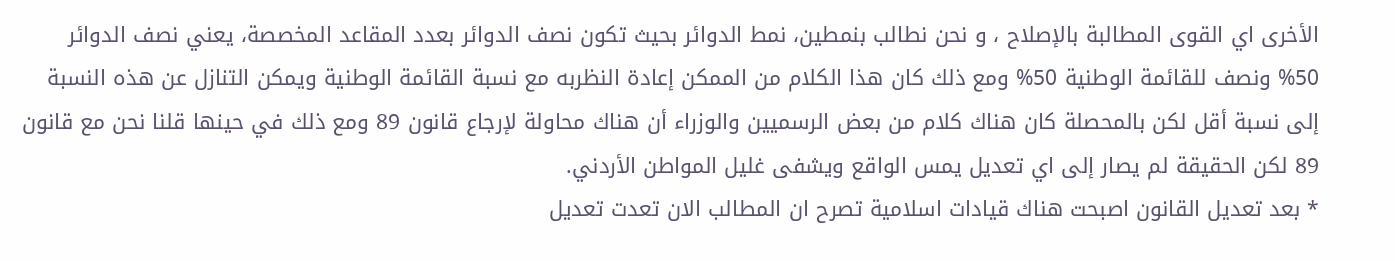الأخرى اي القوى المطالبة بالإصلاح ، و نحن نطالب بنمطين، نمط الدوائر بحيث تكون نصف الدوائر بعدد المقاعد المخصصة، يعني نصف الدوائر 50% ونصف للقائمة الوطنية 50% ومع ذلك كان هذا الكلام من الممكن إعادة النظربه مع نسبة القائمة الوطنية ويمكن التنازل عن هذه النسبة إلى نسبة أقل لكن بالمحصلة كان هناك كلام من بعض الرسميين والوزراء أن هناك محاولة لإرجاع قانون 89 ومع ذلك في حينها قلنا نحن مع قانون 89 لكن الحقيقة لم يصار إلى اي تعديل يمس الواقع ويشفى غليل المواطن الأردني.
* بعد تعديل القانون اصبحت هناك قيادات اسلامية تصرح ان المطالب الان تعدت تعديل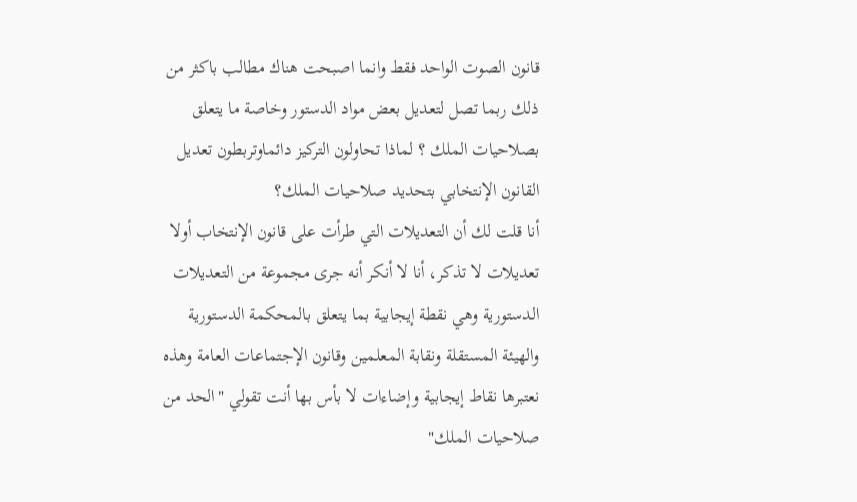قانون الصوت الواحد فقط وانما اصبحت هناك مطالب باكثر من ذلك ربما تصل لتعديل بعض مواد الدستور وخاصة ما يتعلق بصلاحيات الملك ؟ لماذا تحاولون التركيز دائماوتربطون تعديل القانون الإنتخابي بتحديد صلاحيات الملك؟
أنا قلت لك أن التعديلات التي طرأت على قانون الإنتخاب أولا تعديلات لا تذكر، أنا لا أنكر أنه جرى مجموعة من التعديلات الدستورية وهي نقطة إيجابية بما يتعلق بالمحكمة الدستورية والهيئة المستقلة ونقابة المعلمين وقانون الإجتماعات العامة وهذه نعتبرها نقاط إيجابية وإضاءات لا بأس بها أنت تقولي "الحد من صلاحيات الملك"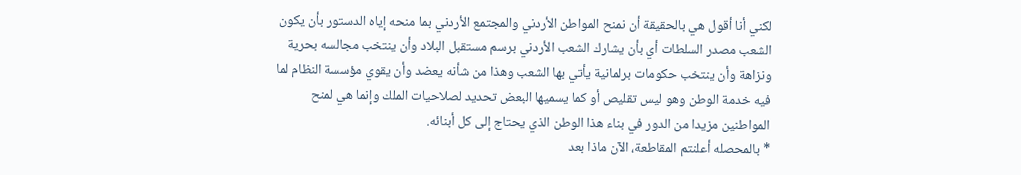لكني أنا أقول هي بالحقيقة أن نمنح المواطن الأردني والمجتمع الأردني بما منحه إياه الدستور بأن يكون الشعب مصدر السلطات أي بأن يشارك الشعب الأردني برسم مستقبل البلاد وأن ينتخب مجالسه بحرية ونزاهة وأن ينتخب حكومات برلمانية يأتي بها الشعب وهذا من شأنه يعضد وأن يقوي مؤسسة النظام لما فيه خدمة الوطن وهو ليس تقليص أو كما يسميها البعض تحديد لصلاحيات الملك وإنما هي لمنح المواطنين مزيدا من الدور في بناء هذا الوطن الذي يحتاج إلى كل أبنائه.
* بالمحصله أعلنتم المقاطعة، الآن ماذا بعد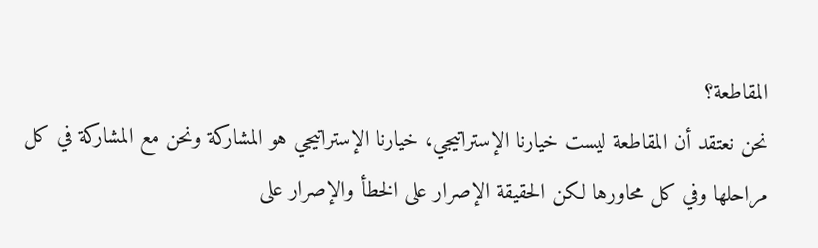المقاطعة؟
نحن نعتقد أن المقاطعة ليست خيارنا الإستراتيجي، خيارنا الإستراتيجي هو المشاركة ونحن مع المشاركة في كل مراحلها وفي كل محاورها لكن الحقيقة الإصرار على الخطأ والإصرار على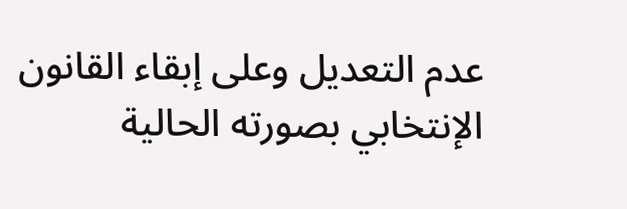عدم التعديل وعلى إبقاء القانون الإنتخابي بصورته الحالية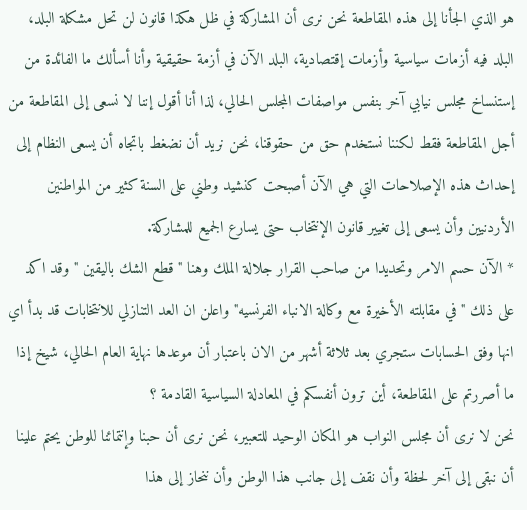هو الذي الجأنا إلى هذه المقاطعة نحن نرى أن المشاركة في ظل هكذا قانون لن تحل مشكلة البلد، البلد فيه أزمات سياسية وأزمات إقتصادية، البلد الآن في أزمة حقيقية وأنا أسألك ما الفائدة من إستنساخ مجلس نيابي آخر بنفس مواصفات المجلس الحالي، لذا أنا أقول إننا لا نسعى إلى المقاطعة من أجل المقاطعة فقط لكننا نستخدم حق من حقوقنا، نحن نريد أن نضغط باتجاه أن يسعى النظام إلى إحداث هذه الإصلاحات التي هي الآن أصبحت كنشيد وطني على السنة كثير من المواطنين الأردنيين وأن يسعى إلى تغيير قانون الإنتخاب حتى يسارع الجميع للمشاركة.
* الآن حسم الامر وتحديدا من صاحب القرار جلالة الملك وهنا " قطع الشك باليقين " وقد اكد على ذلك "في مقابلته الأخيرة مع وكالة الانباء الفرنسيه" واعلن ان العد التنازلي للانتخابات قد بدأ اي انها وفق الحسابات ستجري بعد ثلاثة أشهر من الان باعتبار أن موعدها نهاية العام الحالي، شيخ إذا ما أصررتم على المقاطعة، أين ترون أنفسكم في المعادلة السياسية القادمة ؟
نحن لا نرى أن مجلس النواب هو المكان الوحيد للتعبير، نحن نرى أن حبنا وإنتمائنا للوطن يحتم علينا أن نبقى إلى آخر لحظة وأن نقف إلى جانب هذا الوطن وأن ننحاز إلى هذا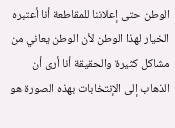الوطن حتى إعلاننا للمقاطعة أنا أعتبره الخيار لهذا الوطن لأن الوطن يعاني من مشاكل كثيرة والحقيقة أنا أرى أن الذهاب إلى الإنتخابات بهذه الصورة هو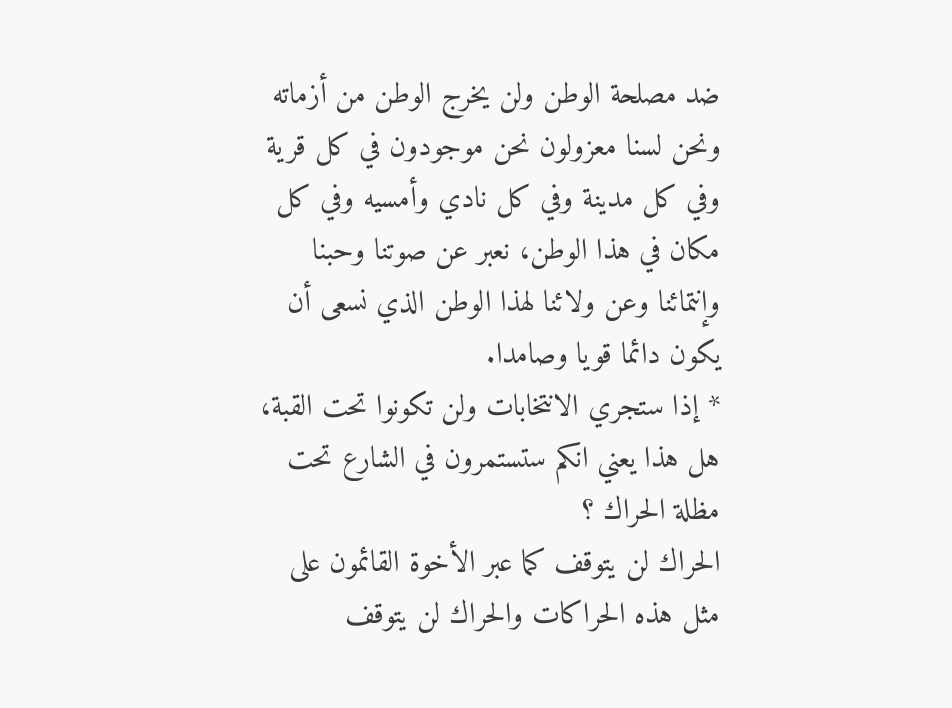ضد مصلحة الوطن ولن يخرج الوطن من أزماته ونحن لسنا معزولون نحن موجودون في كل قرية وفي كل مدينة وفي كل نادي وأمسيه وفي كل مكان في هذا الوطن، نعبر عن صوتنا وحبنا وإنتمائنا وعن ولائنا لهذا الوطن الذي نسعى أن يكون دائما قويا وصامدا.
* إذا ستجري الانتخابات ولن تكونوا تحت القبة، هل هذا يعني انكم ستستمرون في الشارع تحت مظلة الحراك ؟
الحراك لن يتوقف كما عبر الأخوة القائمون على مثل هذه الحراكات والحراك لن يتوقف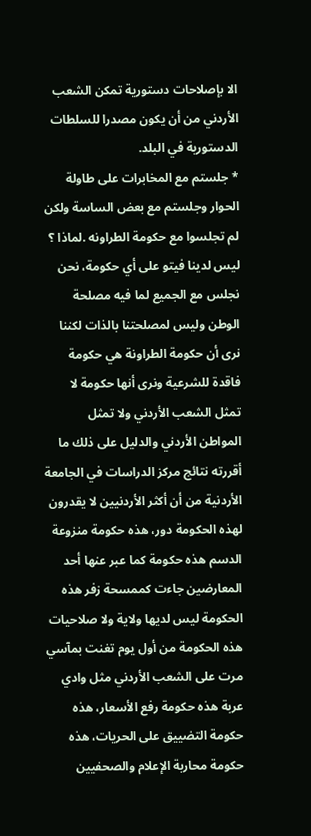الا بإصلاحات دستورية تمكن الشعب الأردني من أن يكون مصدرا للسلطات الدستورية في البلد.
* جلستم مع المخابرات على طاولة الحوار وجلستم مع بعض الساسة ولكن لم تجلسوا مع حكومة الطراونه .لماذا ؟
ليس لدينا فيتو على أي حكومة، نحن نجلس مع الجميع لما فيه مصلحة الوطن وليس لمصلحتنا بالذات لكننا نرى أن حكومة الطراونة هي حكومة فاقدة للشرعية ونرى أنها حكومة لا تمثل الشعب الأردني ولا تمثل المواطن الأردني والدليل على ذلك ما أقررته نتائج مركز الدراسات في الجامعة الأردنية من أن أكثر الأردنيين لا يقدرون لهذه الحكومة دور، هذه حكومة منزوعة الدسم هذه حكومة كما عبر عنها أحد المعارضين جاءت كممسحة زفر هذه الحكومة ليس لديها ولاية ولا صلاحيات هذه الحكومة من أول يوم تغنت بمآسي مرت على الشعب الأردني مثل وادي عربة هذه حكومة رفع الأسعار، هذه حكومة التضييق على الحريات، هذه حكومة محاربة الإعلام والصحفيين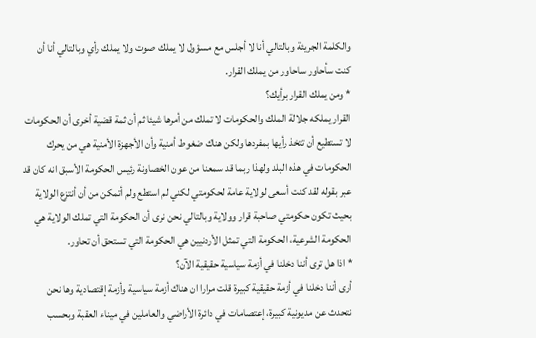والكلمة الجريئة وبالتالي أنا لا أجلس مع مسؤول لا يملك صوت ولا يملك رأي وبالتالي أنا أن كنت سأحاور ساحاور من يملك القرار.
* ومن يملك القرار برأيك؟
القرار يملكه جلالة الملك والحكومات لا تملك من أمرها شيئا ثم أن ثمة قضية أخرى أن الحكومات لا تستطيع أن تتخذ رأيها بمفردها ولكن هناك ضغوط أمنية وأن الأجهزة الأمنية هي من يحرك الحكومات في هذه البلد ولهذا ربما قد سمعنا من عون الخصاونة رئيس الحكومة الأسبق انه كان قد عبر بقوله لقد كنت أسعى لولاية عامة لحكومتي لكني لم استطع ولم أتمكن من أن أنتزع الولاية بحيث تكون حكومتي صاحبة قرار وولاية وبالتالي نحن نرى أن الحكومة التي تملك الولاية هي الحكومة الشرعية، الحكومة التي تمثل الأردنيين هي الحكومة التي تستحق أن تحاور.
* اذا هل ترى أننا دخلنا في أزمة سياسية حقيقية الآن؟
أرى أننا دخلنا في أزمة حقيقية كبيرة قلت مرارا ان هناك أزمة سياسية وأزمة إقتصادية وها نحن نتحدث عن مديونية كبيرة، إعتصامات في دائرة الأراضي والعاملين في ميناء العقبة وبحسب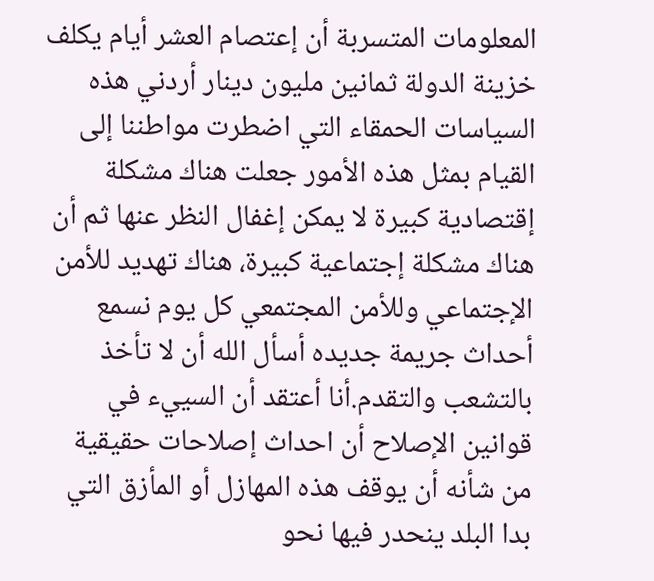المعلومات المتسربة أن إعتصام العشر أيام يكلف خزينة الدولة ثمانين مليون دينار أردني هذه السياسات الحمقاء التي اضطرت مواطننا إلى القيام بمثل هذه الأمور جعلت هناك مشكلة إقتصادية كبيرة لا يمكن إغفال النظر عنها ثم أن هناك مشكلة إجتماعية كبيرة، هناك تهديد للأمن الإجتماعي وللأمن المجتمعي كل يوم نسمع أحداث جريمة جديده أسأل الله أن لا تأخذ بالتشعب والتقدم.أنا أعتقد أن السييء في قوانين الإصلاح أن احداث إصلاحات حقيقية من شأنه أن يوقف هذه المهازل أو المأزق التي بدا البلد ينحدر فيها نحو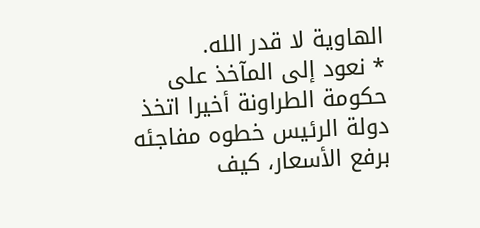الهاوية لا قدر الله.
* نعود إلى المآخذ على حكومة الطراونة أخيرا اتخذ دولة الرئيس خطوه مفاجئه برفع الأسعار، كيف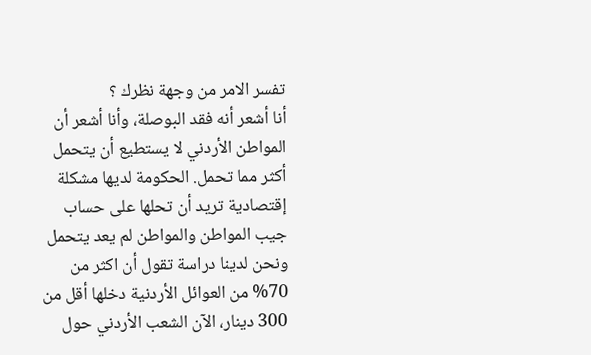تفسر الامر من وجهة نظرك ؟
أنا أشعر أنه فقد البوصلة، وأنا أشعر أن المواطن الأردني لا يستطيع أن يتحمل أكثر مما تحمل. الحكومة لديها مشكلة إقتصادية تريد أن تحلها على حساب جيب المواطن والمواطن لم يعد يتحمل ونحن لدينا دراسة تقول أن اكثر من 70% من العوائل الأردنية دخلها أقل من 300 دينار، الآن الشعب الأردني حول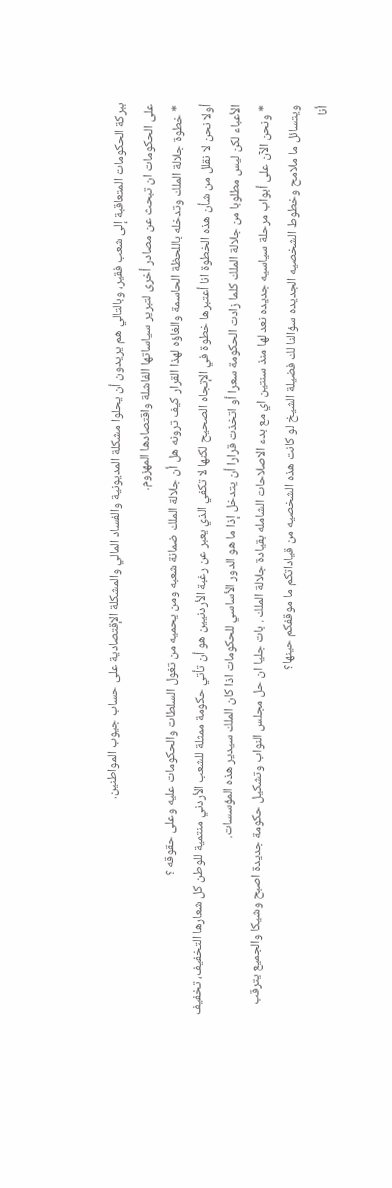ببركة الحكومات المتعاقبة إلى شعب فقير، وبالتالي هم يريدون أن يحلوا مشكلة المديونية والفساد المالي والمشكلة الإقتصادية على حساب جيوب المواطنين.
على الحكومات ان تبحث عن مصادر أخرى لتبرير سياساتها الفاشلة واقتصادها المهزوم.
* خطوة جلالة الملك وتدخله باللحظة الحاسمة والغاؤه لهذا القرار كيف ترونه هل أن جلالة الملك ضمانة شعبه ومن يحميه من تغول السلطات والحكومات عليه وعلى حقوقه ؟
أولا نحن لا نقلل من شأن هذه الخطوة انا أعتبرها خطوة في الإتجاه الصحيح لكنها لا تكفي الذي يعبر عن رغبة الأردنيين هو أن تأتي حكومة ممثلة للشعب الأردني منتمية للوطن كل شعارها التخفيف، تخفيف الأعباء لكن ليس مطلوبا من جلالة الملك كلما زادت الحكومة سعرا أو اتخذت قرارا أن يتدخل إذا ما هو الدور الأساسي للحكومات اذا كان الملك سيدير هذه المؤسسات.
* ونحن الآن على أبواب مرحلة سياسيه جديده نعد لها منذ سنتين اي مع بدء الاصلاحات الشامله بقيادة جلالة الملك . بات جليا ان حل مجلس النواب وتشكيل حكومة جديدة اصبح وشيكا والجميع يترقب ويتسائل ما ملامح وخطوط الشخصيه الجديده سؤالنا لك فضيلة الشيخ لو كانت هذه الشخصيه من قياداتكم ما موقفكم حينها؟
أنا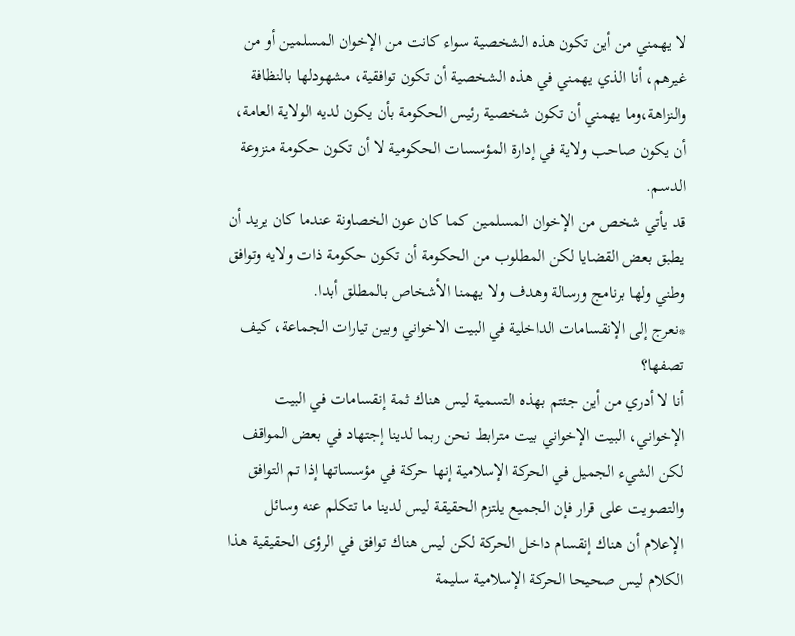لا يهمني من أين تكون هذه الشخصية سواء كانت من الإخوان المسلمين أو من غيرهم، أنا الذي يهمني في هذه الشخصية أن تكون توافقية، مشهودلها بالنظافة والنزاهة،وما يهمني أن تكون شخصية رئيس الحكومة بأن يكون لديه الولاية العامة، أن يكون صاحب ولاية في إدارة المؤسسات الحكومية لا أن تكون حكومة منزوعة الدسم.
قد يأتي شخص من الإخوان المسلمين كما كان عون الخصاونة عندما كان يريد أن يطبق بعض القضايا لكن المطلوب من الحكومة أن تكون حكومة ذات ولايه وتوافق وطني ولها برنامج ورسالة وهدف ولا يهمنا الأشخاص بالمطلق أبدا.
*نعرج إلى الإنقسامات الداخلية في البيت الاخواني وبين تيارات الجماعة، كيف تصفها؟
أنا لا أدري من أين جئتم بهذه التسمية ليس هناك ثمة إنقسامات في البيت الإخواني، البيت الإخواني بيت مترابط نحن ربما لدينا إجتهاد في بعض المواقف لكن الشيء الجميل في الحركة الإسلامية إنها حركة في مؤسساتها إذا تم التوافق والتصويت على قرار فإن الجميع يلتزم الحقيقة ليس لدينا ما تتكلم عنه وسائل الإعلام أن هناك إنقسام داخل الحركة لكن ليس هناك توافق في الرؤى الحقيقية هذا الكلام ليس صحيحا الحركة الإسلامية سليمة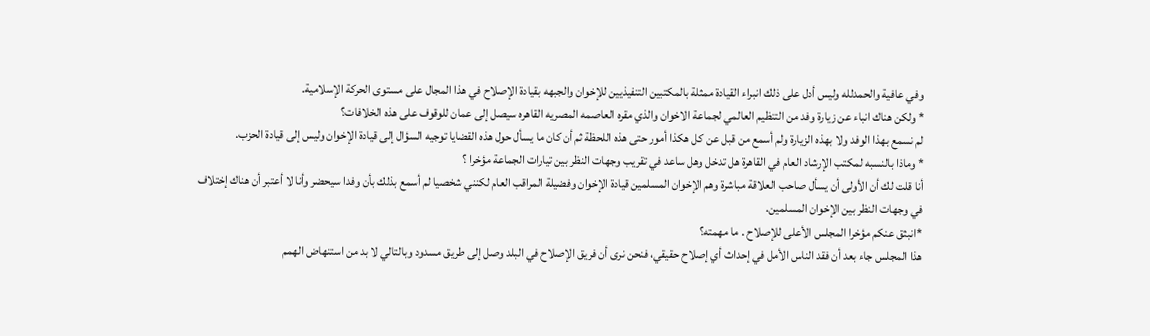وفي عافية والحمدلله وليس أدل على ذلك انبراء القيادة ممثلة بالمكتبين التنفيذيين للإخوان والجبهه بقيادة الإصلاح في هذا المجال على مستوى الحركة الإسلامية.
* ولكن هناك انباء عن زيارة وفد من التنظيم العالمي لجماعة الاخوان والذي مقره العاصمه المصريه القاهره سيصل إلى عمان للوقوف على هذه الخلافات؟
لم نسمع بهذا الوفد ولا بهذه الزيارة ولم أسمع من قبل عن كل هكذا أمور حتى هذه اللحظة ثم أن كان ما يسأل حول هذه القضايا توجيه السؤال إلى قيادة الإخوان وليس إلى قيادة الحزب.
* وماذا بالنسبه لمكتب الإرشاد العام في القاهرة هل تدخل وهل ساعد في تقريب وجهات النظر بين تيارات الجماعة مؤخرا ؟
أنا قلت لك أن الأولى أن يسأل صاحب العلاقة مباشرة وهم الإخوان المسلمين قيادة الإخوان وفضيلة المراقب العام لكنني شخصيا لم أسمع بذلك بأن وفدا سيحضر وأنا لا أعتبر أن هناك إختلاف في وجهات النظر بين الإخوان المسلمين.
*انبثق عنكم مؤخرا المجلس الأعلى للإصلاح . ما مهمته؟
هذا المجلس جاء بعد أن فقد الناس الأمل في إحداث أي إصلاح حقيقي، فنحن نرى أن فريق الإصلاح في البلد وصل إلى طريق مسدود وبالتالي لا بد من استنهاض الهمم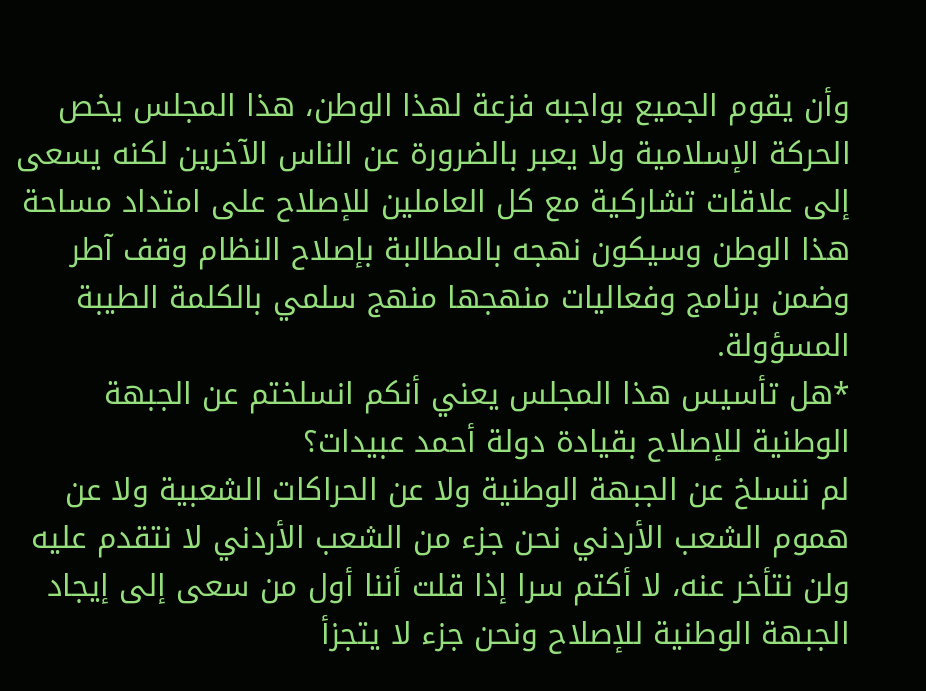وأن يقوم الجميع بواجبه فزعة لهذا الوطن، هذا المجلس يخص الحركة الإسلامية ولا يعبر بالضرورة عن الناس الآخرين لكنه يسعى إلى علاقات تشاركية مع كل العاملين للإصلاح على امتداد مساحة هذا الوطن وسيكون نهجه بالمطالبة بإصلاح النظام وقف آطر وضمن برنامج وفعاليات منهجها منهج سلمي بالكلمة الطيبة المسؤولة.
*هل تأسيس هذا المجلس يعني أنكم انسلختم عن الجبهة الوطنية للإصلاح بقيادة دولة أحمد عبيدات؟
لم ننسلخ عن الجبهة الوطنية ولا عن الحراكات الشعبية ولا عن هموم الشعب الأردني نحن جزء من الشعب الأردني لا نتقدم عليه ولن نتأخر عنه، لا أكتم سرا إذا قلت أننا أول من سعى إلى إيجاد الجبهة الوطنية للإصلاح ونحن جزء لا يتجزأ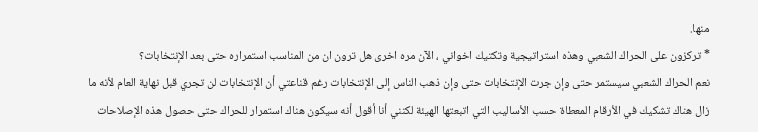منها.
* تركزون على الحراك الشعبي وهذه استراتيجية وتكتيك اخواني ، الآن مره اخرى هل ترون ان من المناسب استمراره حتى بعد الإنتخابات؟
نعم الحراك الشعبي سيستمر حتى وإن جرت الإنتخابات حتى وإن ذهب الناس إلى الإنتخابات رغم قناعتي أن الإنتخابات لن تجري قبل نهاية العام لأنه ما زال هناك تشكيك في الأرقام المعطاة حسب الأساليب التي اتبعتها الهيئة لكنني أنا أقول أنه سيكون هناك استمرار للحراك حتى حصول هذه الإصلاحات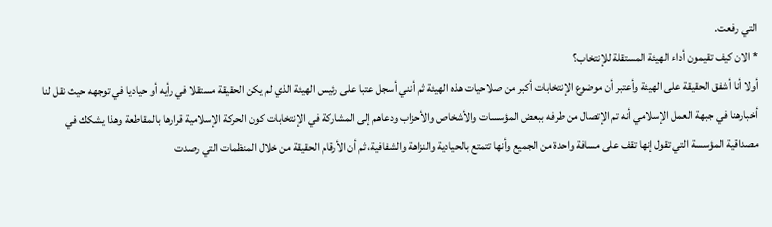التي رفعت.
* الان كيف تقيمون أداء الهيئة المستقلة للإنتخاب؟
أولا أنا أشفق الحقيقة على الهيئة وأعتبر أن موضوع الإنتخابات أكبر من صلاحيات هذه الهيئة ثم أنني أسجل عتبا على رئيس الهيئة الذي لم يكن الحقيقة مستقلا في رأيه أو حياديا في توجهه حيث نقل لنا أخبارهنا في جبهة العمل الإسلامي أنه تم الإتصال من طرفه ببعض المؤسسات والأشخاص والأحزاب ودعاهم إلى المشاركة في الإنتخابات كون الحركة الإسلامية قرارها بالمقاطعة وهذا يشكك في مصداقية المؤسسة التي تقول إنها تقف على مسافة واحدة من الجميع وأنها تتمتع بالحيادية والنزاهة والشفافية، ثم أن الأرقام الحقيقة من خلال المنظمات التي رصدت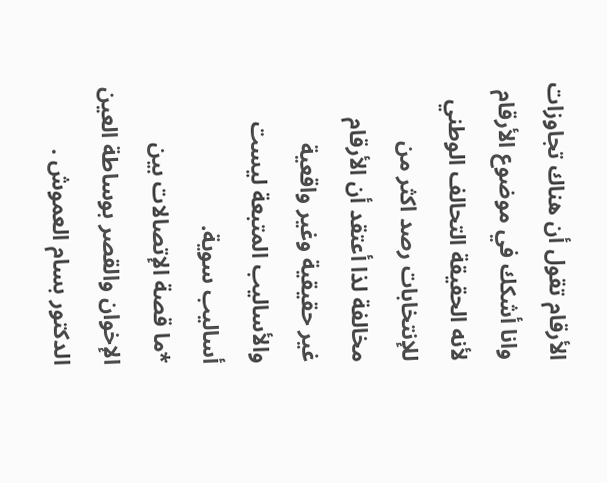الأرقام تقول أن هناك تجاوزات وانا أشكك في موضوع الأرقام لأنه الحقيقة التحالف الوطني للإنتخابات رصد اكثر من مخالفة لذا أعتقد أن الأرقام غير حقيقية وغير واقعية والأساليب المتبعة ليست أساليب سوية.
*ما قصة الإتصالات بين الإخوان والقصر بوساطة العين الدكتور بسام العموش .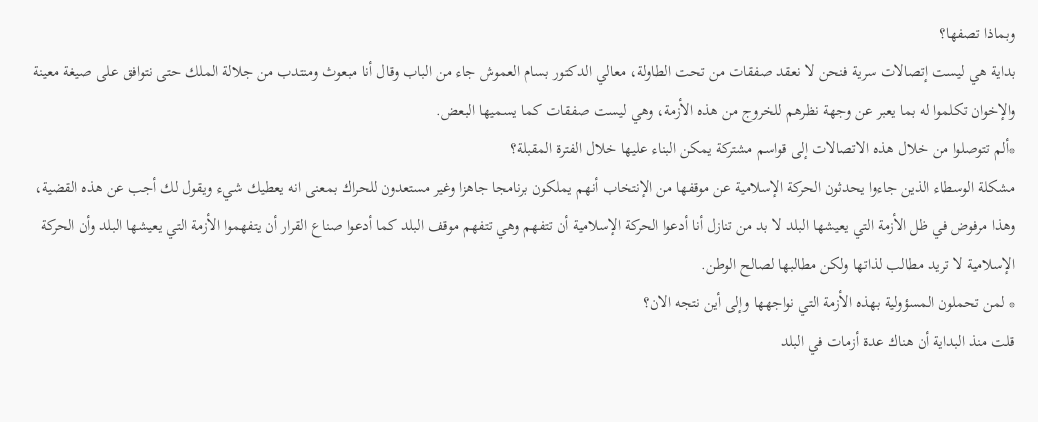وبماذا تصفها؟
بداية هي ليست إتصالات سرية فنحن لا نعقد صفقات من تحت الطاولة، معالي الدكتور بسام العموش جاء من الباب وقال أنا مبعوث ومنتدب من جلالة الملك حتى نتوافق على صيغة معينة والإخوان تكلموا له بما يعبر عن وجهة نظرهم للخروج من هذه الأزمة، وهي ليست صفقات كما يسميها البعض.
*ألم تتوصلوا من خلال هذه الاتصالات إلى قواسم مشتركة يمكن البناء عليها خلال الفترة المقبلة؟
مشكلة الوسطاء الذين جاءوا يحدثون الحركة الإسلامية عن موقفها من الإنتخاب أنهم يملكون برنامجا جاهزا وغير مستعدون للحراك بمعنى انه يعطيك شيء ويقول لك أجب عن هذه القضية، وهذا مرفوض في ظل الأزمة التي يعيشها البلد لا بد من تنازل أنا أدعوا الحركة الإسلامية أن تتفهم وهي تتفهم موقف البلد كما أدعوا صناع القرار أن يتفهموا الأزمة التي يعيشها البلد وأن الحركة الإسلامية لا تريد مطالب لذاتها ولكن مطالبها لصالح الوطن.
* لمن تحملون المسؤولية بهذه الأزمة التي نواجهها وإلى أين نتجه الان؟
قلت منذ البداية أن هناك عدة أزمات في البلد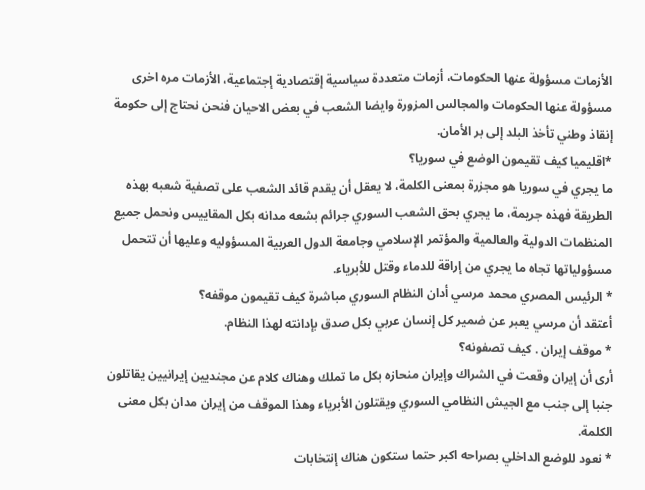الأزمات مسؤولة عنها الحكومات، أزمات متعددة سياسية إقتصادية إجتماعية، الأزمات مره اخرى مسؤولة عنها الحكومات والمجالس المزورة وايضا الشعب في بعض الاحيان فنحن نحتاج إلى حكومة إنقاذ وطني تأخذ البلد إلى بر الأمان.
*اقليميا كيف تقيمون الوضع في سوريا؟
ما يجري في سوريا هو مجزرة بمعنى الكلمة، لا يعقل أن يقدم قائد الشعب على تصفية شعبه بهذه الطريقة فهذه جريمة، ما يجري بحق الشعب السوري جرائم بشعه مدانه بكل المقاييس ونحمل جميع المنظمات الدولية والعالمية والمؤتمر الإسلامي وجامعة الدول العربية المسؤوليه وعليها أن تتحمل مسؤولياتها تجاه ما يجري من إراقة للدماء وقتل للأبرياء.
* الرئيس المصري محمد مرسي أدان النظام السوري مباشرة كيف تقيمون موقفه؟
أعتقد أن مرسي يعبر عن ضمير كل إنسان عربي بكل صدق بإدانته لهذا النظام.
* موقف إيران . كيف تصفونه؟
أرى أن إيران وقعت في الشراك وإيران منحازه بكل ما تملك وهناك كلام عن مجنديين إيرانيين يقاتلون جنبا إلى جنب مع الجيش النظامي السوري ويقتلون الأبرياء وهذا الموقف من إيران مدان بكل معنى الكلمة.
* نعود للوضع الداخلي بصراحه اكبر حتما ستكون هناك إنتخابات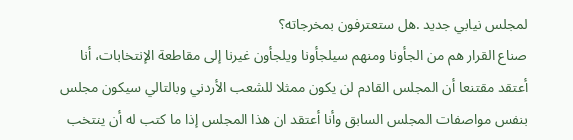لمجلس نيابي جديد .هل ستعترفون بمخرجاته؟
صناع القرار هم من الجأونا ومنهم سيلجأونا ويلجأون غيرنا إلى مقاطعة الإنتخابات، أنا أعتقد مقتنعا أن المجلس القادم لن يكون ممثلا للشعب الأردني وبالتالي سيكون مجلس بنفس مواصفات المجلس السابق وأنا أعتقد ان هذا المجلس إذا ما كتب له أن ينتخب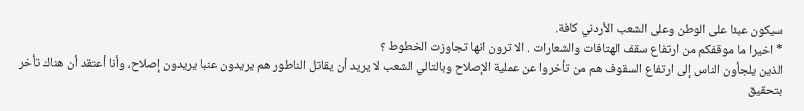سيكون عبئا على الوطن وعلى الشعب الأردني كافة.
* اخيرا ما موقفكم من ارتفاع سقف الهتافات والشعارات . الا ترون انها تجاوزت الخطوط ؟
الذين يلجأون الناس إلى ارتفاع السقوف هم من تأخروا عن عملية الإصلاح وبالتالي الشعب لا يريد أن يقاتل الناطور هم يريدون عنبا يريدون إصلاح، وأنا أعتقد أن هناك تأخر بتحقيق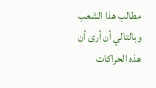مطالب هذا الشعب وبالتالي أن أرى أن هذه الحراكات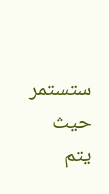ستستمر حيث يتم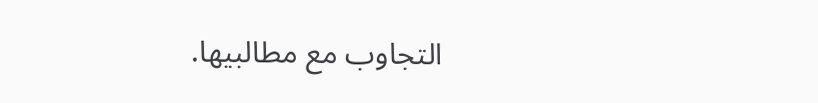التجاوب مع مطالبيها.